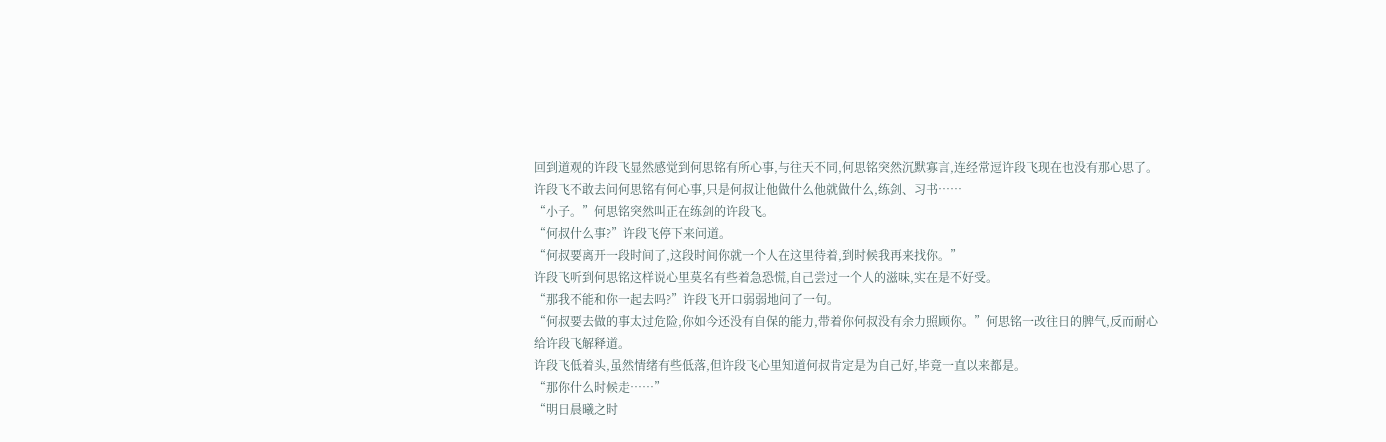回到道观的许段飞显然感觉到何思铭有所心事,与往天不同,何思铭突然沉默寡言,连经常逗许段飞现在也没有那心思了。
许段飞不敢去问何思铭有何心事,只是何叔让他做什么他就做什么,练剑、习书……
“小子。”何思铭突然叫正在练剑的许段飞。
“何叔什么事?”许段飞停下来问道。
“何叔要离开一段时间了,这段时间你就一个人在这里待着,到时候我再来找你。”
许段飞听到何思铭这样说心里莫名有些着急恐慌,自己尝过一个人的滋味,实在是不好受。
“那我不能和你一起去吗?”许段飞开口弱弱地问了一句。
“何叔要去做的事太过危险,你如今还没有自保的能力,带着你何叔没有余力照顾你。”何思铭一改往日的脾气,反而耐心给许段飞解释道。
许段飞低着头,虽然情绪有些低落,但许段飞心里知道何叔肯定是为自己好,毕竟一直以来都是。
“那你什么时候走……”
“明日晨曦之时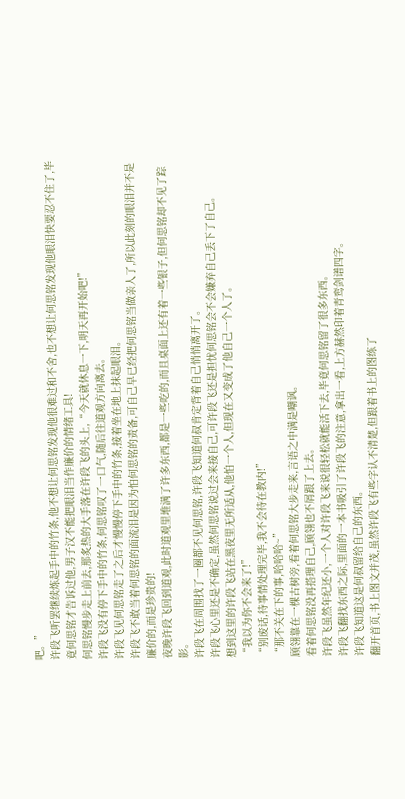吧。”
许段飞听罢继续炼起手中的竹条,他不想让何思铭发现他很难过和不舍,也不想让何思铭发现他眼泪快要忍不住了,毕竟何思铭才告诉过他,男子汉不能把眼泪当作廉价的情绪工具!
何思铭慢步走上前去,那炙热的大手落在许段飞的头上,“今天就休息一下,明天再开始吧!”
许段飞没有停下手中的竹条,何思铭叹了一口气,随后往道观方向离去。
许段飞见何思铭走了之后才慢慢停下手中的竹条,接着坐在地上抹起眼泪。
许段飞不敢当着何思铭的面流泪是因为怕何思铭的责备,可自己早已经把何思铭当做亲人了,所以此刻的眼泪并不是廉价的,而是珍贵的!
夜晚许段飞回到道观,此时道观里堆满了许多东西,都是一些吃的,而且桌面上还有着一些银子,但何思铭却不见了踪影。
许段飞在周围找了一圈都不见何思铭,许段飞知道何叔肯定背着自己悄悄离开了。
许段飞心里还是不确定,虽然何思铭说过会来接自己,可许段飞还是担忧何思铭会不会嫌弃自己丢下了自己。
想到这里的许段飞站在黑夜里无所适从,他怕一个人,但现在又变成了他自己一个人了。
“我以为你不会来了!”
“别废话,待事情处理完毕,我不会待在教内!”
“那不关在下的事,哈哈哈~”
顾翎靠在一棵古树旁,看着何思铭大步走来,言语之中满是嘲讽。
看着何思铭没再搭理自己,顾翎也不屑跟了上去。
许段飞虽然年纪还小,一个人对许段飞来说很轻松就能活下去,毕竟何思铭留了很多东西。
许段飞翻找东西之际,里面的一本书吸引了许段飞的注意,拿出一看,上方赫然印着青鸾剑谱四字。
许段飞知道这是何叔留给自己的东西。
翻开首页,书上图文并茂,虽然许段飞有些字认不清楚,但跟着书上的图练了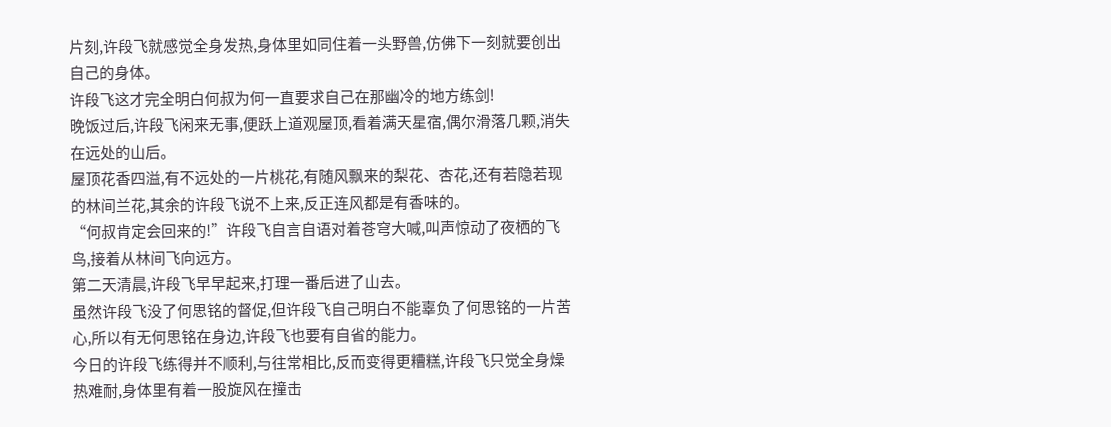片刻,许段飞就感觉全身发热,身体里如同住着一头野兽,仿佛下一刻就要创出自己的身体。
许段飞这才完全明白何叔为何一直要求自己在那幽冷的地方练剑!
晚饭过后,许段飞闲来无事,便跃上道观屋顶,看着满天星宿,偶尔滑落几颗,消失在远处的山后。
屋顶花香四溢,有不远处的一片桃花,有随风飘来的梨花、杏花,还有若隐若现的林间兰花,其余的许段飞说不上来,反正连风都是有香味的。
“何叔肯定会回来的!”许段飞自言自语对着苍穹大喊,叫声惊动了夜栖的飞鸟,接着从林间飞向远方。
第二天清晨,许段飞早早起来,打理一番后进了山去。
虽然许段飞没了何思铭的督促,但许段飞自己明白不能辜负了何思铭的一片苦心,所以有无何思铭在身边,许段飞也要有自省的能力。
今日的许段飞练得并不顺利,与往常相比,反而变得更糟糕,许段飞只觉全身燥热难耐,身体里有着一股旋风在撞击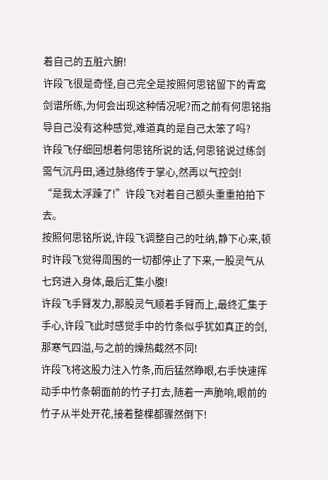着自己的五脏六腑!
许段飞很是奇怪,自己完全是按照何思铭留下的青鸾剑谱所练,为何会出现这种情况呢?而之前有何思铭指导自己没有这种感觉,难道真的是自己太笨了吗?
许段飞仔细回想着何思铭所说的话,何思铭说过练剑需气沉丹田,通过脉络传于掌心,然再以气控剑!
“是我太浮躁了!”许段飞对着自己额头重重拍拍下去。
按照何思铭所说,许段飞调整自己的吐纳,静下心来,顿时许段飞觉得周围的一切都停止了下来,一股灵气从七窍进入身体,最后汇集小腹!
许段飞手臂发力,那股灵气顺着手臂而上,最终汇集于手心,许段飞此时感觉手中的竹条似乎犹如真正的剑,那寒气四溢,与之前的燥热截然不同!
许段飞将这股力注入竹条,而后猛然睁眼,右手快速挥动手中竹条朝面前的竹子打去,随着一声脆响,眼前的竹子从半处开花,接着整棵都骤然倒下!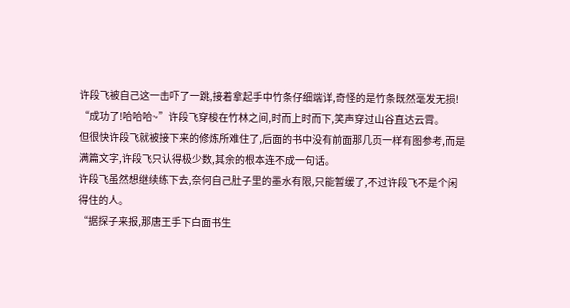许段飞被自己这一击吓了一跳,接着拿起手中竹条仔细端详,奇怪的是竹条既然毫发无损!
“成功了!哈哈哈~”许段飞穿梭在竹林之间,时而上时而下,笑声穿过山谷直达云霄。
但很快许段飞就被接下来的修炼所难住了,后面的书中没有前面那几页一样有图参考,而是满篇文字,许段飞只认得极少数,其余的根本连不成一句话。
许段飞虽然想继续练下去,奈何自己肚子里的墨水有限,只能暂缓了,不过许段飞不是个闲得住的人。
“据探子来报,那唐王手下白面书生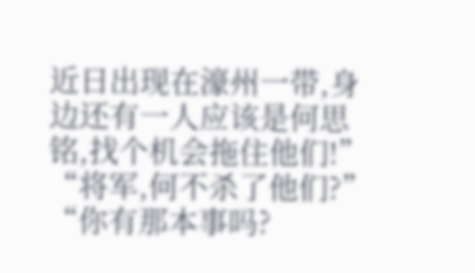近日出现在濠州一带,身边还有一人应该是何思铭,找个机会拖住他们!”
“将军,何不杀了他们?”
“你有那本事吗?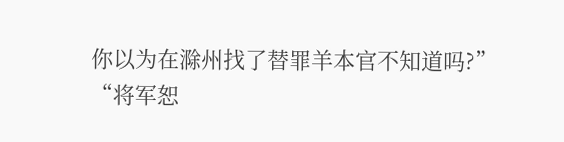你以为在滁州找了替罪羊本官不知道吗?”
“将军恕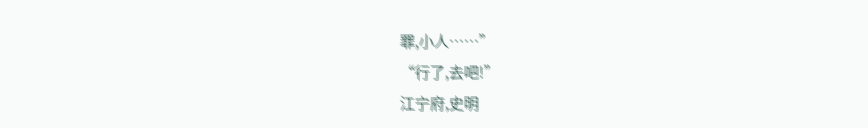罪,小人……”
“行了,去吧!”
江宁府,史明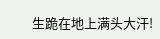生跪在地上满头大汗!